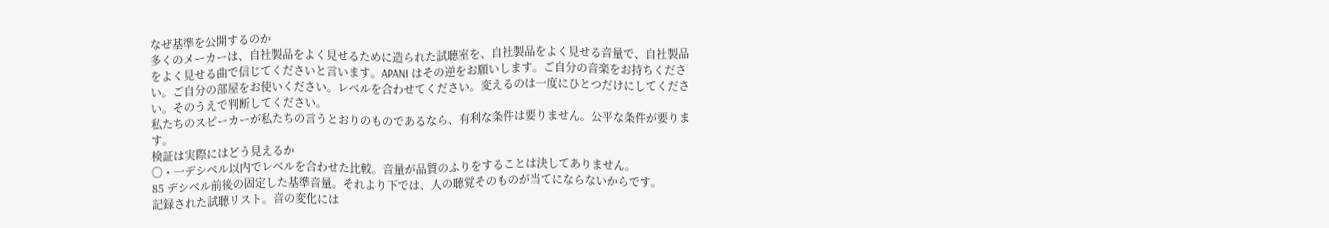なぜ基準を公開するのか
多くのメーカーは、自社製品をよく見せるために造られた試聴室を、自社製品をよく見せる音量で、自社製品をよく見せる曲で信じてくださいと言います。APANI はその逆をお願いします。ご自分の音楽をお持ちください。ご自分の部屋をお使いください。レベルを合わせてください。変えるのは一度にひとつだけにしてください。そのうえで判断してください。
私たちのスピーカーが私たちの言うとおりのものであるなら、有利な条件は要りません。公平な条件が要ります。
検証は実際にはどう見えるか
〇・一デシベル以内でレベルを合わせた比較。音量が品質のふりをすることは決してありません。
85 デシベル前後の固定した基準音量。それより下では、人の聴覚そのものが当てにならないからです。
記録された試聴リスト。音の変化には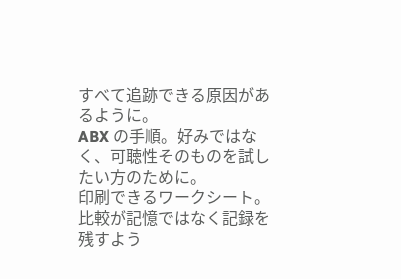すべて追跡できる原因があるように。
ABX の手順。好みではなく、可聴性そのものを試したい方のために。
印刷できるワークシート。比較が記憶ではなく記録を残すよう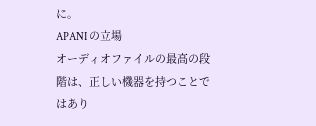に。
APANI の立場
オーディオファイルの最高の段階は、正しい機器を持つことではあり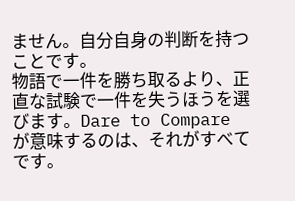ません。自分自身の判断を持つことです。
物語で一件を勝ち取るより、正直な試験で一件を失うほうを選びます。Dare to Compare が意味するのは、それがすべてです。